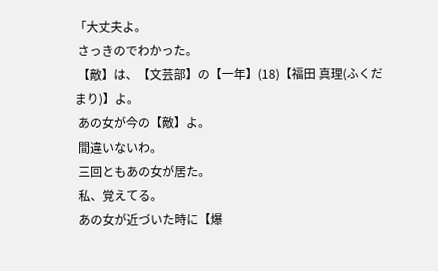「大丈夫よ。
 さっきのでわかった。
 【敵】は、【文芸部】の【一年】(18)【福田 真理(ふくだ まり)】よ。
 あの女が今の【敵】よ。
 間違いないわ。
 三回ともあの女が居た。
 私、覚えてる。
 あの女が近づいた時に【爆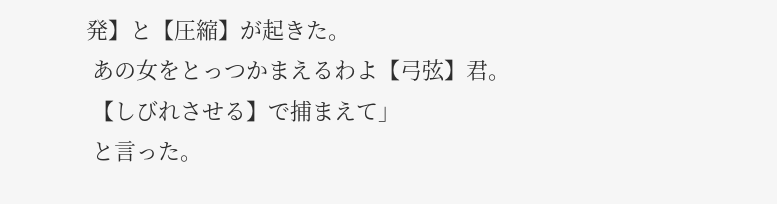発】と【圧縮】が起きた。
 あの女をとっつかまえるわよ【弓弦】君。
 【しびれさせる】で捕まえて」
 と言った。